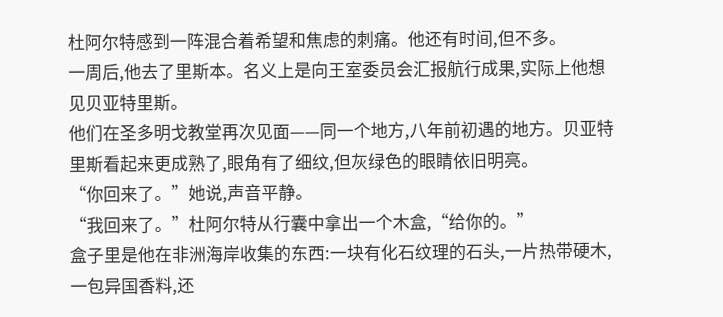杜阿尔特感到一阵混合着希望和焦虑的刺痛。他还有时间,但不多。
一周后,他去了里斯本。名义上是向王室委员会汇报航行成果,实际上他想见贝亚特里斯。
他们在圣多明戈教堂再次见面——同一个地方,八年前初遇的地方。贝亚特里斯看起来更成熟了,眼角有了细纹,但灰绿色的眼睛依旧明亮。
“你回来了。”她说,声音平静。
“我回来了。”杜阿尔特从行囊中拿出一个木盒,“给你的。”
盒子里是他在非洲海岸收集的东西:一块有化石纹理的石头,一片热带硬木,一包异国香料,还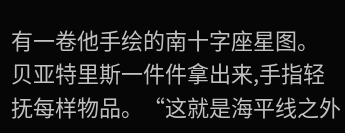有一卷他手绘的南十字座星图。
贝亚特里斯一件件拿出来,手指轻抚每样物品。“这就是海平线之外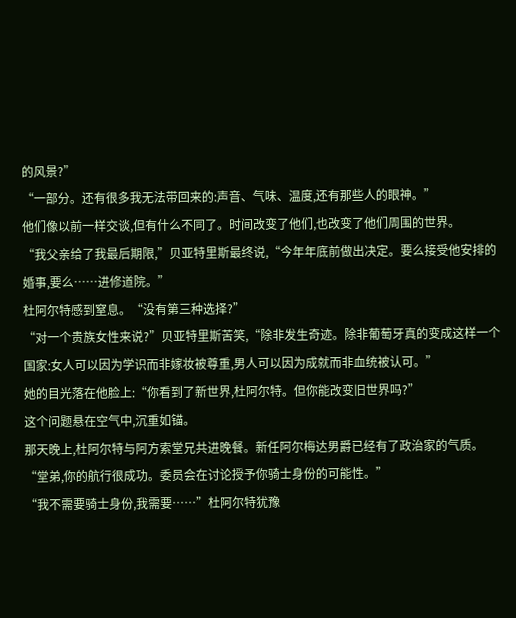的风景?”
“一部分。还有很多我无法带回来的:声音、气味、温度,还有那些人的眼神。”
他们像以前一样交谈,但有什么不同了。时间改变了他们,也改变了他们周围的世界。
“我父亲给了我最后期限,”贝亚特里斯最终说,“今年年底前做出决定。要么接受他安排的婚事,要么……进修道院。”
杜阿尔特感到窒息。“没有第三种选择?”
“对一个贵族女性来说?”贝亚特里斯苦笑,“除非发生奇迹。除非葡萄牙真的变成这样一个国家:女人可以因为学识而非嫁妆被尊重,男人可以因为成就而非血统被认可。”
她的目光落在他脸上:“你看到了新世界,杜阿尔特。但你能改变旧世界吗?”
这个问题悬在空气中,沉重如锚。
那天晚上,杜阿尔特与阿方索堂兄共进晚餐。新任阿尔梅达男爵已经有了政治家的气质。
“堂弟,你的航行很成功。委员会在讨论授予你骑士身份的可能性。”
“我不需要骑士身份,我需要……”杜阿尔特犹豫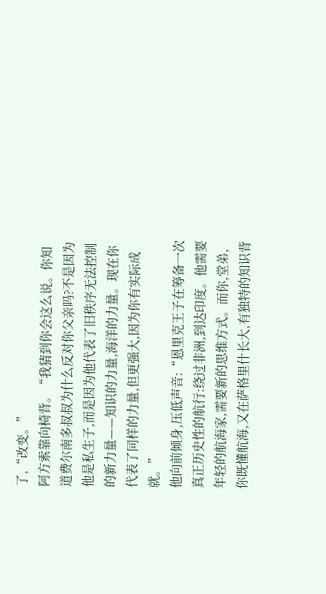了,“改变。”
阿方索靠向椅背。“我猜到你会这么说。你知道费尔南多叔叔为什么反对你父亲吗?不是因为他是私生子,而是因为他代表了旧秩序无法控制的新力量——知识的力量,海洋的力量。现在你代表了同样的力量,但更强大,因为你有实际成就。”
他向前倾身,压低声音:“恩里克王子在筹备一次真正历史性的航行:绕过非洲,到达印度。他需要年轻的航海家,需要新的思维方式。而你,堂弟,你既懂航海,又在萨格里什长大,有独特的知识背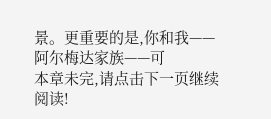景。更重要的是,你和我——阿尔梅达家族——可
本章未完,请点击下一页继续阅读!